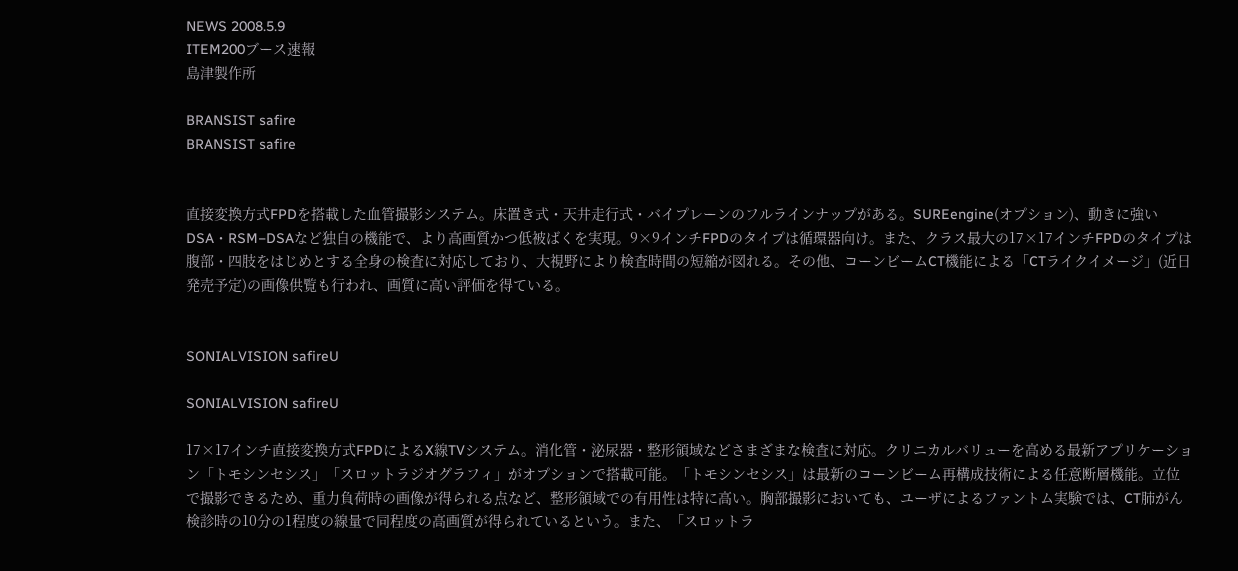NEWS 2008.5.9
ITEM200ブース速報
島津製作所

BRANSIST safire
BRANSIST safire


直接変換方式FPDを搭載した血管撮影システム。床置き式・天井走行式・バイプレーンのフルラインナップがある。SUREengine(オプション)、動きに強いDSA・RSM−DSAなど独自の機能で、より高画質かつ低被ばくを実現。9×9インチFPDのタイプは循環器向け。また、クラス最大の17×17インチFPDのタイプは腹部・四肢をはじめとする全身の検査に対応しており、大視野により検査時間の短縮が図れる。その他、コーンビームCT機能による「CTライクイメージ」(近日発売予定)の画像供覧も行われ、画質に高い評価を得ている。


SONIALVISION safireU

SONIALVISION safireU

17×17インチ直接変換方式FPDによるX線TVシステム。消化管・泌尿器・整形領域などさまざまな検査に対応。クリニカルバリューを高める最新アプリケーション「トモシンセシス」「スロットラジオグラフィ」がオプションで搭載可能。「トモシンセシス」は最新のコーンビーム再構成技術による任意断層機能。立位で撮影できるため、重力負荷時の画像が得られる点など、整形領域での有用性は特に高い。胸部撮影においても、ユーザによるファントム実験では、CT肺がん検診時の10分の1程度の線量で同程度の高画質が得られているという。また、「スロットラ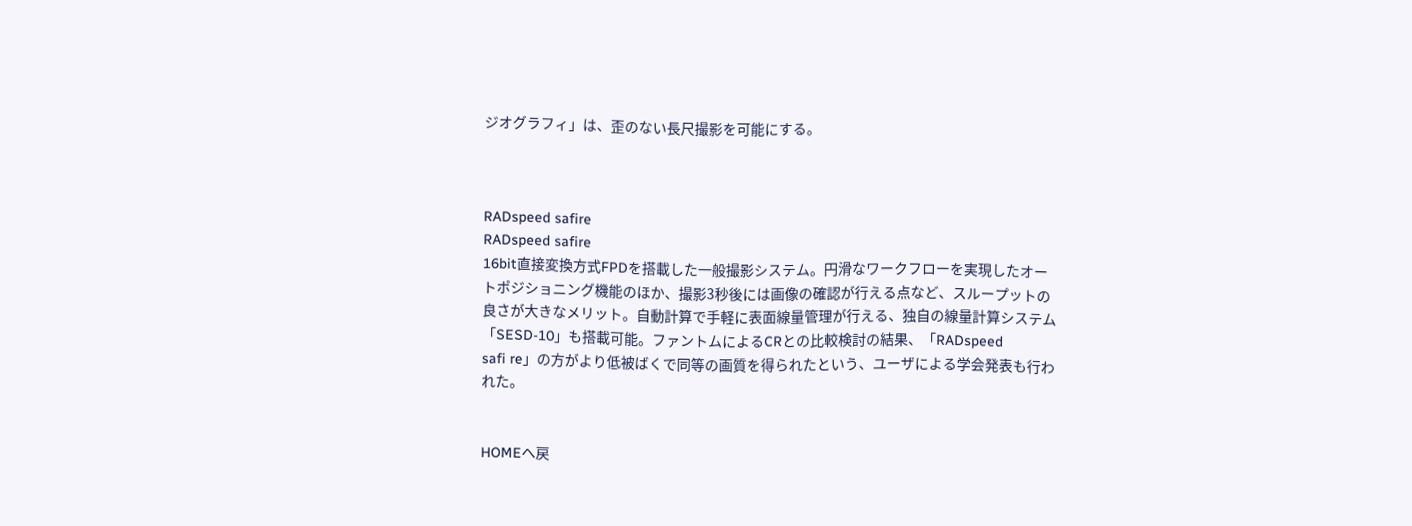ジオグラフィ」は、歪のない長尺撮影を可能にする。



RADspeed safire
RADspeed safire
16bit直接変換方式FPDを搭載した一般撮影システム。円滑なワークフローを実現したオートポジショニング機能のほか、撮影3秒後には画像の確認が行える点など、スループットの良さが大きなメリット。自動計算で手軽に表面線量管理が行える、独自の線量計算システム「SESD-10」も搭載可能。ファントムによるCRとの比較検討の結果、「RADspeed
safi re」の方がより低被ばくで同等の画質を得られたという、ユーザによる学会発表も行われた。


HOMEへ戻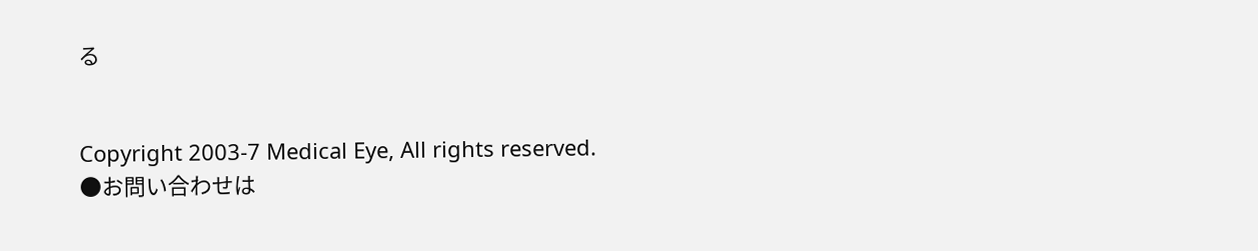る


Copyright 2003-7 Medical Eye, All rights reserved.
●お問い合わせは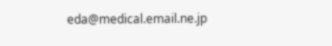eda@medical.email.ne.jp